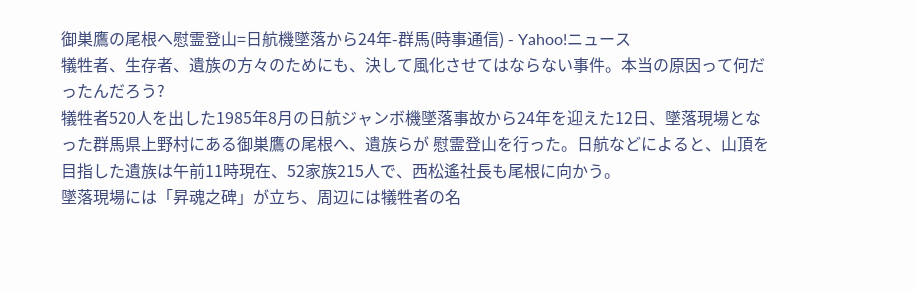御巣鷹の尾根へ慰霊登山=日航機墜落から24年-群馬(時事通信) - Yahoo!ニュース
犠牲者、生存者、遺族の方々のためにも、決して風化させてはならない事件。本当の原因って何だったんだろう?
犠牲者520人を出した1985年8月の日航ジャンボ機墜落事故から24年を迎えた12日、墜落現場となった群馬県上野村にある御巣鷹の尾根へ、遺族らが 慰霊登山を行った。日航などによると、山頂を目指した遺族は午前11時現在、52家族215人で、西松遙社長も尾根に向かう。
墜落現場には「昇魂之碑」が立ち、周辺には犠牲者の名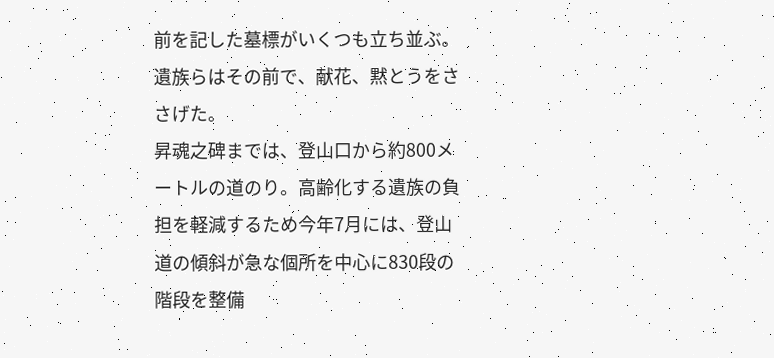前を記した墓標がいくつも立ち並ぶ。遺族らはその前で、献花、黙とうをささげた。
昇魂之碑までは、登山口から約800メートルの道のり。高齢化する遺族の負担を軽減するため今年7月には、登山道の傾斜が急な個所を中心に830段の階段を整備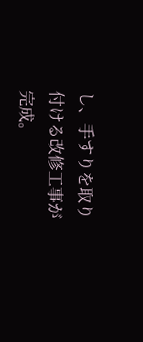し、手すりを取り付ける改修工事が完成。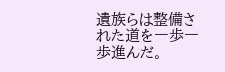遺族らは整備された道を一歩一歩進んだ。